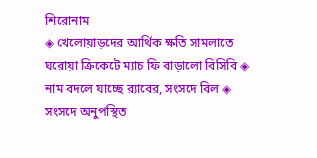শিরোনাম
◈ খে‌লোয়াড়‌দের আ‌র্থিক ক্ষ‌তি সামলা‌তে ঘরোয়া ক্রিকেটে ম্যাচ ফি বাড়ালো বিসিবি ◈ নাম বদলে যাচ্ছে র‌্যাবের, সংসদে বিল ◈ সংসদে অনুপস্থিত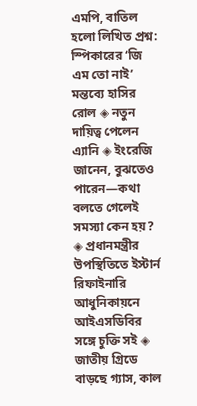এমপি, বাতিল হলো লিখিত প্রশ্ন: স্পিকারের ‘জি এম তো নাই’ মন্তব্যে হাসির রোল ◈ নতুন দায়িত্ব পেলেন এ্যানি ◈ ইংরেজি জানেন, বুঝতেও পারেন—কথা বলতে গেলেই সমস্যা কেন হয়? ◈ প্রধানমন্ত্রীর উপস্থিতিতে ইস্টার্ন রিফাইনারি আধুনিকায়নে আইএসডিবির সঙ্গে চুক্তি সই ◈ জাতীয় গ্রিডে বাড়ছে গ্যাস, কাল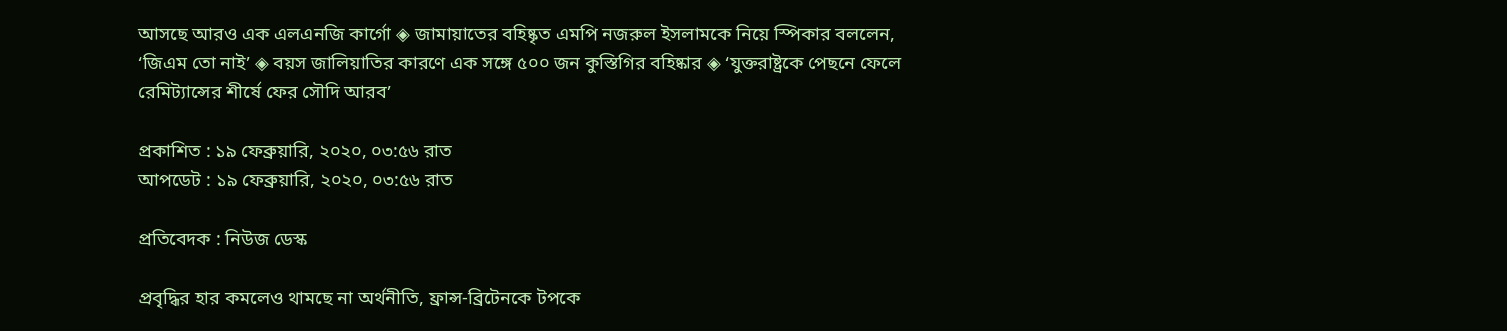আসছে আরও এক এলএনজি কার্গো ◈ জামায়াতের বহিষ্কৃত এমপি নজরুল ইসলামকে নিয়ে স্পিকার বললেন, ‘জিএম তো নাই’ ◈ বয়স জালিয়াতির কার‌ণে এক সঙ্গে ৫০০ জন কু‌স্তি‌গির বহিষ্কার ◈ ‘যুক্তরাষ্ট্রকে পেছনে ফেলে রেমিট্যান্সের শীর্ষে ফের সৌদি আরব’

প্রকাশিত : ১৯ ফেব্রুয়ারি, ২০২০, ০৩:৫৬ রাত
আপডেট : ১৯ ফেব্রুয়ারি, ২০২০, ০৩:৫৬ রাত

প্রতিবেদক : নিউজ ডেস্ক

প্রবৃদ্ধির হার কমলেও থামছে না অর্থনীতি, ফ্রান্স-ব্রিটেনকে টপকে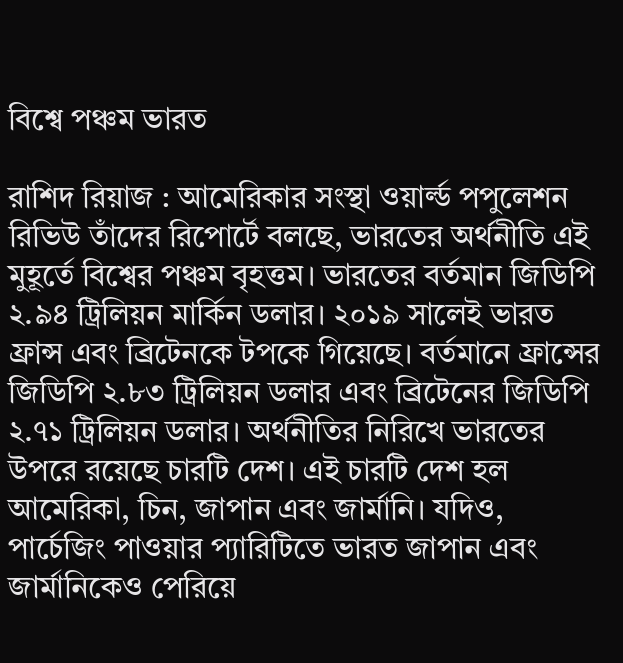বিশ্বে পঞ্চম ভারত

রাশিদ রিয়াজ : আমেরিকার সংস্থা ওয়ার্ল্ড পপুলেশন রিভিউ তাঁদের রিপোর্টে বলছে, ভারতের অর্থনীতি এই মুহূর্তে বিশ্বের পঞ্চম বৃহত্তম। ভারতের বর্তমান জিডিপি ২.৯৪ ট্রিলিয়ন মার্কিন ডলার। ২০১৯ সালেই ভারত ফ্রান্স এবং ব্রিটেনকে টপকে গিয়েছে। বর্তমানে ফ্রান্সের জিডিপি ২.৮৩ ট্রিলিয়ন ডলার এবং ব্রিটেনের জিডিপি ২.৭১ ট্রিলিয়ন ডলার। অর্থনীতির নিরিখে ভারতের উপরে রয়েছে চারটি দেশ। এই চারটি দেশ হল আমেরিকা, চিন, জাপান এবং জার্মানি। যদিও, পার্চেজিং পাওয়ার প্যারিটিতে ভারত জাপান এবং জার্মানিকেও পেরিয়ে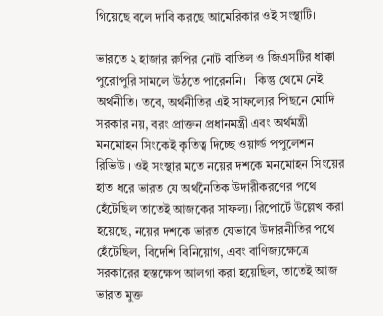গিয়েছে বলে দাবি করছে আমেরিকার ওই সংস্থাটি।

ভারতে ২ হাজার রুপির নোট বাতিল ও জিএসটির ধাক্কা পুরোপুরি সামলে উঠতে পারেননি।   কিন্তু থেমে নেই অর্থনীতি। তবে, অর্থনীতির এই সাফল্যের পিছনে মোদি সরকার নয়, বরং প্রাক্তন প্রধানমন্ত্রী এবং অর্থমন্ত্রী মনমোহন সিংকেই কৃতিত্ব দিচ্ছে ওয়ার্ল্ড পপুলেশন রিভিউ । ওই সংস্থার মতে নয়ের দশকে মনমোহন সিংয়ের হাত ধরে ভারত যে অর্থনৈতিক উদারীকরণের পথে হেঁটেছিল তাতেই আজকের সাফল্য। রিপোর্টে উল্লেখ করা হয়েছে, নয়ের দশকে ভারত যেভাবে উদারনীতির পথে হেঁটেছিল, বিদেশি বিনিয়োগ, এবং বাণিজ্যক্ষেত্রে সরকারের হস্তক্ষেপ আলগা করা হয়েছিল, তাতেই আজ ভারত মুক্ত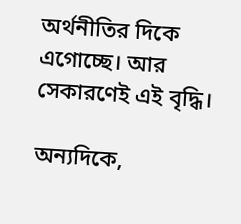অর্থনীতির দিকে এগোচ্ছে। আর সেকারণেই এই বৃদ্ধি।

অন্যদিকে,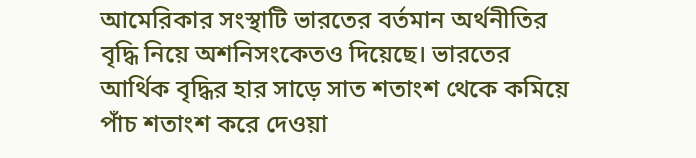আমেরিকার সংস্থাটি ভারতের বর্তমান অর্থনীতির বৃদ্ধি নিয়ে অশনিসংকেতও দিয়েছে। ভারতের আর্থিক বৃদ্ধির হার সাড়ে সাত শতাংশ থেকে কমিয়ে পাঁচ শতাংশ করে দেওয়া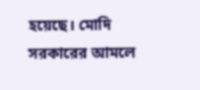হয়েছে। মোদি সরকারের আমলে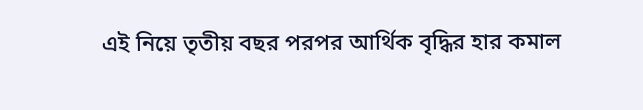এই নিয়ে তৃতীয় বছর পরপর আর্থিক বৃদ্ধির হার কমাল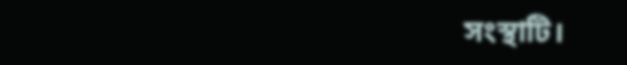সংস্থাটি।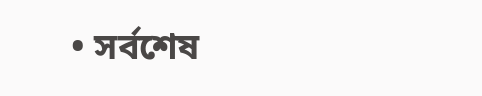• সর্বশেষ